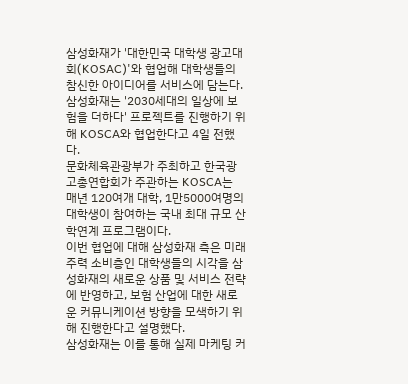삼성화재가 '대한민국 대학생 광고대회(KOSAC)'와 협업해 대학생들의 참신한 아이디어를 서비스에 담는다.
삼성화재는 '2030세대의 일상에 보험을 더하다' 프로젝트를 진행하기 위해 KOSCA와 협업한다고 4일 전했다.
문화체육관광부가 주최하고 한국광고총연합회가 주관하는 KOSCA는 매년 120여개 대학, 1만5000여명의 대학생이 참여하는 국내 최대 규모 산학연계 프로그램이다.
이번 협업에 대해 삼성화재 측은 미래 주력 소비층인 대학생들의 시각을 삼성화재의 새로운 상품 및 서비스 전략에 반영하고, 보험 산업에 대한 새로운 커뮤니케이션 방향을 모색하기 위해 진행한다고 설명했다.
삼성화재는 이를 통해 실제 마케팅 커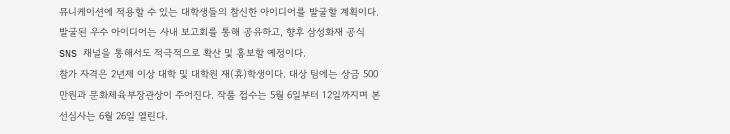뮤니케이션에 적용할 수 있는 대학생들의 참신한 아이디어를 발굴할 계획이다.
발굴된 우수 아이디어는 사내 보고회를 통해 공유하고, 향후 삼성화재 공식 SNS 채널을 통해서도 적극적으로 확산 및 홍보할 예정이다.
참가 자격은 2년제 이상 대학 및 대학원 재(휴)학생이다. 대상 팀에는 상금 500만원과 문화체육부장관상이 주어진다. 작품 접수는 5월 6일부터 12일까지며 본선심사는 6월 26일 열린다.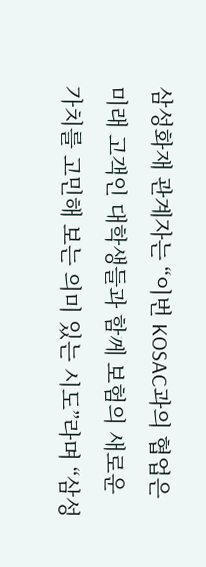삼성화재 관계자는 “이번 KOSAC과의 협업은 미래 고객인 대학생들과 함께 보험의 새로운 가치를 고민해 보는 의미 있는 시도”라며 “삼성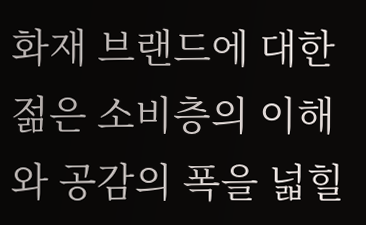화재 브랜드에 대한 젊은 소비층의 이해와 공감의 폭을 넓힐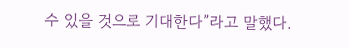수 있을 것으로 기대한다”라고 말했다.